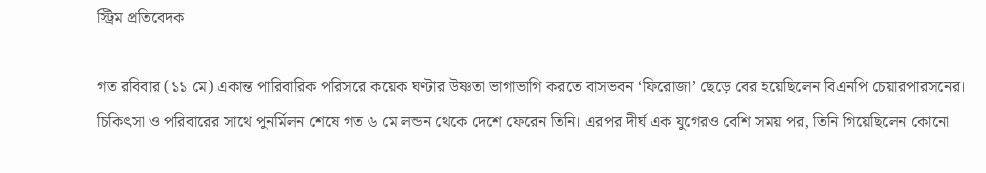স্ট্রিম প্রতিবেদক

গত রবিবার (১১ মে) একান্ত পারিবারিক পরিসরে কয়েক ঘণ্টার উষ্ণতা ভাগাভাগি করতে বাসভবন ‘ফিরোজা’ ছেড়ে বের হয়েছিলেন বিএনপি চেয়ারপারসনের। চিকিৎসা ও পরিবারের সাথে পুনর্মিলন শেষে গত ৬ মে লন্ডন থেকে দেশে ফেরেন তিনি। এরপর দীর্ঘ এক যুগেরও বেশি সময় পর, তিনি গিয়েছিলেন কোনো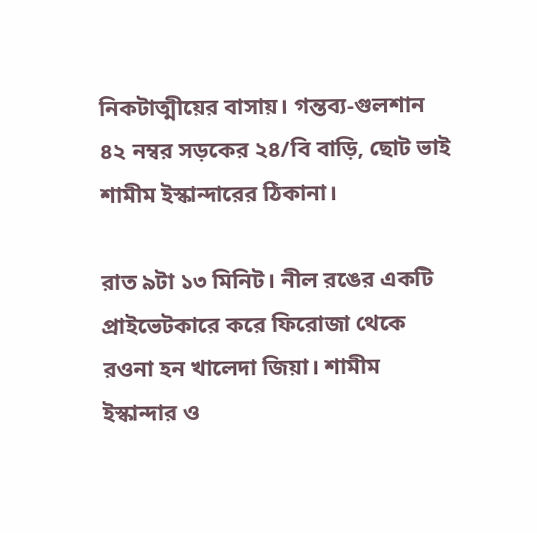নিকটাত্মীয়ের বাসায়। গন্তব্য-গুলশান ৪২ নম্বর সড়কের ২৪/বি বাড়ি, ছোট ভাই শামীম ইস্কান্দারের ঠিকানা।

রাত ৯টা ১৩ মিনিট। নীল রঙের একটি প্রাইভেটকারে করে ফিরোজা থেকে রওনা হন খালেদা জিয়া। শামীম ইস্কান্দার ও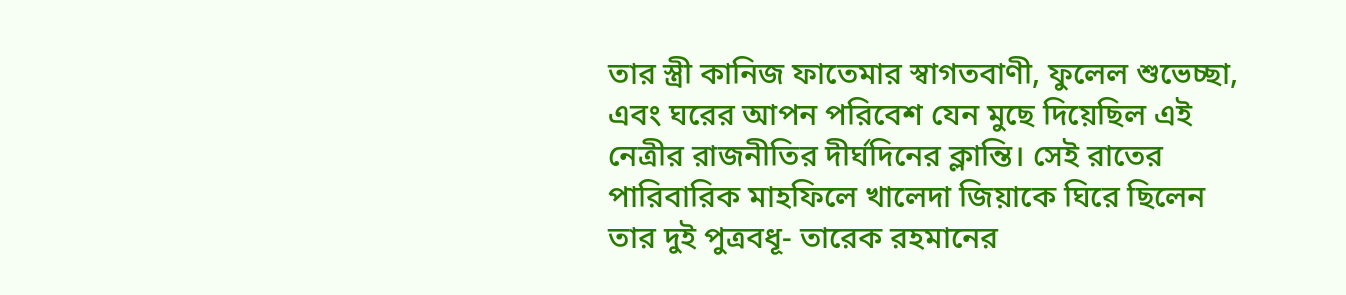তার স্ত্রী কানিজ ফাতেমার স্বাগতবাণী, ফুলেল শুভেচ্ছা, এবং ঘরের আপন পরিবেশ যেন মুছে দিয়েছিল এই নেত্রীর রাজনীতির দীর্ঘদিনের ক্লান্তি। সেই রাতের পারিবারিক মাহফিলে খালেদা জিয়াকে ঘিরে ছিলেন তার দুই পুত্রবধূ- তারেক রহমানের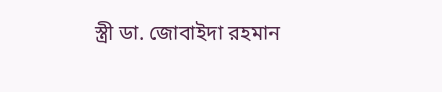স্ত্রী ডা. জোবাইদা রহমান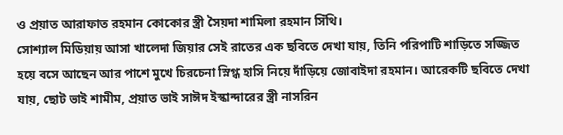ও প্রয়াত আরাফাত রহমান কোকোর স্ত্রী সৈয়দা শামিলা রহমান সিঁথি।
সোশ্যাল মিডিয়ায় আসা খালেদা জিয়ার সেই রাতের এক ছবিতে দেখা যায়, তিনি পরিপাটি শাড়িতে সজ্জিত হয়ে বসে আছেন আর পাশে মুখে চিরচেনা স্নিগ্ধ হাসি নিয়ে দাঁড়িয়ে জোবাইদা রহমান। আরেকটি ছবিতে দেখা যায়, ছোট ভাই শামীম, প্রয়াত ভাই সাঈদ ইস্কান্দারের স্ত্রী নাসরিন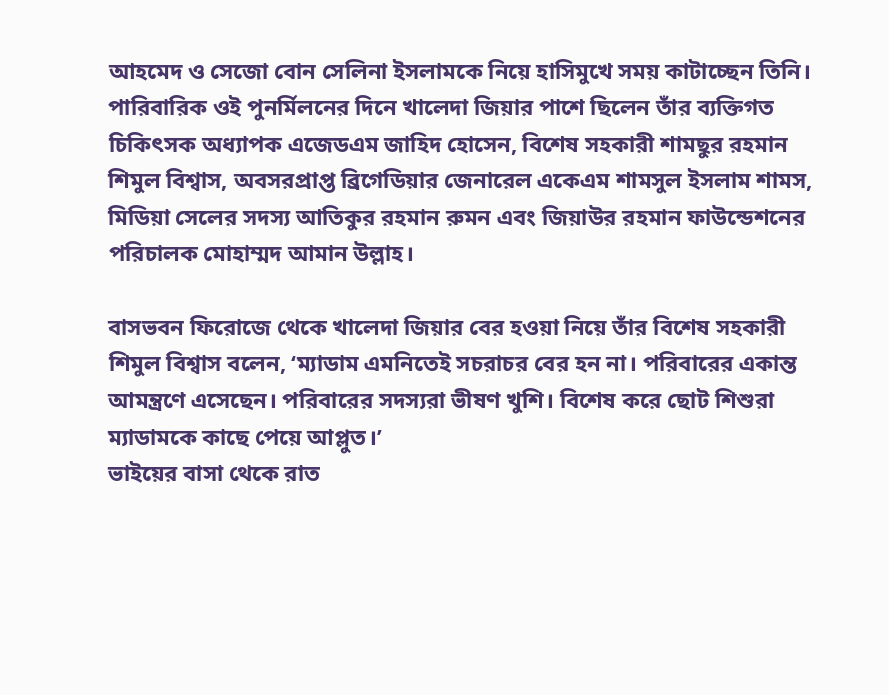আহমেদ ও সেজো বোন সেলিনা ইসলামকে নিয়ে হাসিমুখে সময় কাটাচ্ছেন তিনি।
পারিবারিক ওই পুনর্মিলনের দিনে খালেদা জিয়ার পাশে ছিলেন তাঁর ব্যক্তিগত চিকিৎসক অধ্যাপক এজেডএম জাহিদ হোসেন, বিশেষ সহকারী শামছুর রহমান শিমুল বিশ্বাস, অবসরপ্রাপ্ত ব্রিগেডিয়ার জেনারেল একেএম শামসুল ইসলাম শামস, মিডিয়া সেলের সদস্য আতিকুর রহমান রুমন এবং জিয়াউর রহমান ফাউন্ডেশনের পরিচালক মোহাম্মদ আমান উল্লাহ।

বাসভবন ফিরোজে থেকে খালেদা জিয়ার বের হওয়া নিয়ে তাঁর বিশেষ সহকারী শিমুল বিশ্বাস বলেন, ‘ম্যাডাম এমনিতেই সচরাচর বের হন না। পরিবারের একান্ত আমন্ত্রণে এসেছেন। পরিবারের সদস্যরা ভীষণ খুশি। বিশেষ করে ছোট শিশুরা ম্যাডামকে কাছে পেয়ে আপ্লুত।’
ভাইয়ের বাসা থেকে রাত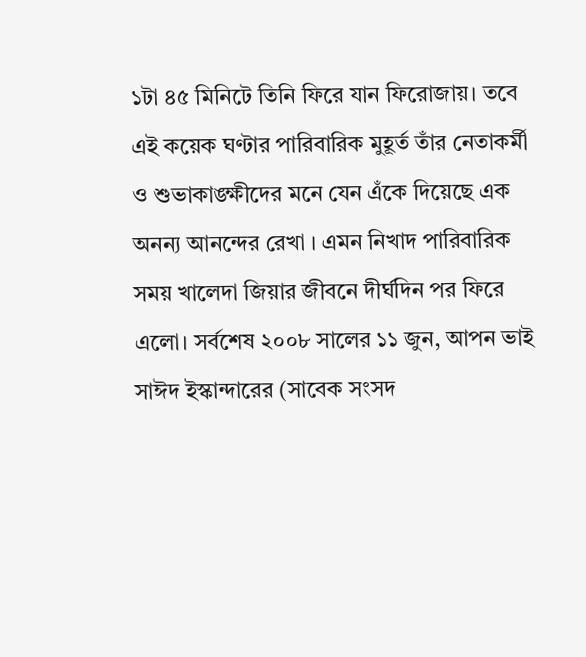১টা ৪৫ মিনিটে তিনি ফিরে যান ফিরোজায়। তবে এই কয়েক ঘণ্টার পারিবারিক মুহূর্ত তাঁর নেতাকর্মী ও শুভাকাঙ্ক্ষীদের মনে যেন এঁকে দিয়েছে এক অনন্য আনন্দের রেখা । এমন নিখাদ পারিবারিক সময় খালেদা জিয়ার জীবনে দীর্ঘদিন পর ফিরে এলো। সর্বশেষ ২০০৮ সালের ১১ জুন, আপন ভাই সাঈদ ইস্কান্দারের (সাবেক সংসদ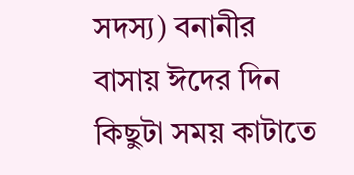সদস্য) বনানীর বাসায় ঈদের দিন কিছুটা সময় কাটাতে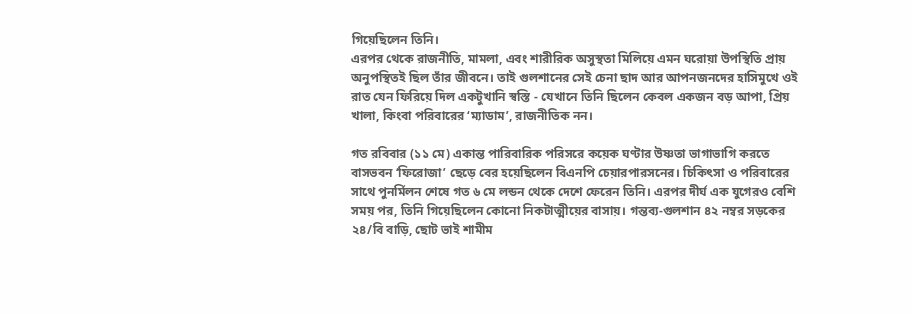গিয়েছিলেন তিনি।
এরপর থেকে রাজনীতি, মামলা, এবং শারীরিক অসুস্থতা মিলিয়ে এমন ঘরোয়া উপস্থিতি প্রায় অনুপস্থিতই ছিল তাঁর জীবনে। তাই গুলশানের সেই চেনা ছাদ আর আপনজনদের হাসিমুখে ওই রাত যেন ফিরিয়ে দিল একটুখানি স্বস্তি - যেখানে তিনি ছিলেন কেবল একজন বড় আপা, প্রিয় খালা, কিংবা পরিবারের ‘ম্যাডাম’, রাজনীতিক নন।

গত রবিবার (১১ মে) একান্ত পারিবারিক পরিসরে কয়েক ঘণ্টার উষ্ণতা ভাগাভাগি করতে বাসভবন ‘ফিরোজা’ ছেড়ে বের হয়েছিলেন বিএনপি চেয়ারপারসনের। চিকিৎসা ও পরিবারের সাথে পুনর্মিলন শেষে গত ৬ মে লন্ডন থেকে দেশে ফেরেন তিনি। এরপর দীর্ঘ এক যুগেরও বেশি সময় পর, তিনি গিয়েছিলেন কোনো নিকটাত্মীয়ের বাসায়। গন্তব্য-গুলশান ৪২ নম্বর সড়কের ২৪/বি বাড়ি, ছোট ভাই শামীম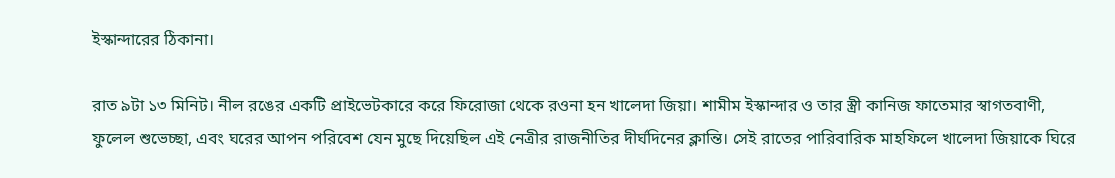ইস্কান্দারের ঠিকানা।

রাত ৯টা ১৩ মিনিট। নীল রঙের একটি প্রাইভেটকারে করে ফিরোজা থেকে রওনা হন খালেদা জিয়া। শামীম ইস্কান্দার ও তার স্ত্রী কানিজ ফাতেমার স্বাগতবাণী, ফুলেল শুভেচ্ছা, এবং ঘরের আপন পরিবেশ যেন মুছে দিয়েছিল এই নেত্রীর রাজনীতির দীর্ঘদিনের ক্লান্তি। সেই রাতের পারিবারিক মাহফিলে খালেদা জিয়াকে ঘিরে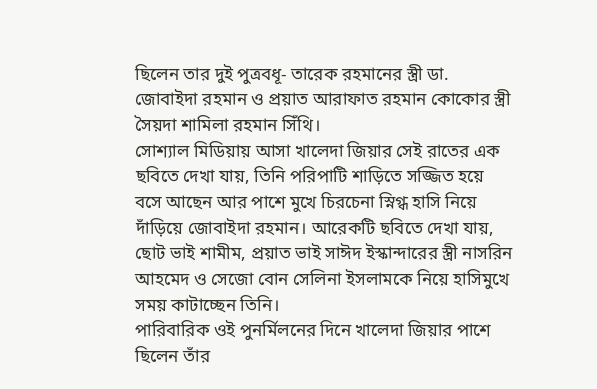ছিলেন তার দুই পুত্রবধূ- তারেক রহমানের স্ত্রী ডা. জোবাইদা রহমান ও প্রয়াত আরাফাত রহমান কোকোর স্ত্রী সৈয়দা শামিলা রহমান সিঁথি।
সোশ্যাল মিডিয়ায় আসা খালেদা জিয়ার সেই রাতের এক ছবিতে দেখা যায়, তিনি পরিপাটি শাড়িতে সজ্জিত হয়ে বসে আছেন আর পাশে মুখে চিরচেনা স্নিগ্ধ হাসি নিয়ে দাঁড়িয়ে জোবাইদা রহমান। আরেকটি ছবিতে দেখা যায়, ছোট ভাই শামীম, প্রয়াত ভাই সাঈদ ইস্কান্দারের স্ত্রী নাসরিন আহমেদ ও সেজো বোন সেলিনা ইসলামকে নিয়ে হাসিমুখে সময় কাটাচ্ছেন তিনি।
পারিবারিক ওই পুনর্মিলনের দিনে খালেদা জিয়ার পাশে ছিলেন তাঁর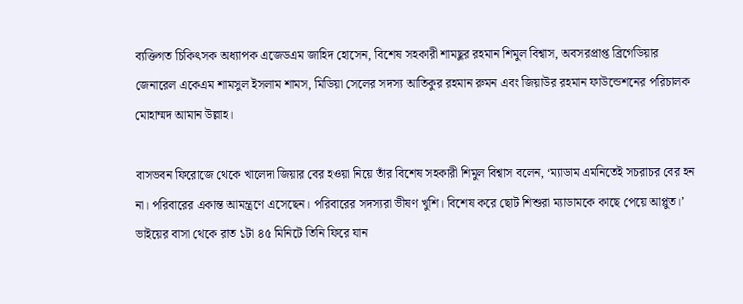ব্যক্তিগত চিকিৎসক অধ্যাপক এজেডএম জাহিদ হোসেন, বিশেষ সহকারী শামছুর রহমান শিমুল বিশ্বাস, অবসরপ্রাপ্ত ব্রিগেডিয়ার জেনারেল একেএম শামসুল ইসলাম শামস, মিডিয়া সেলের সদস্য আতিকুর রহমান রুমন এবং জিয়াউর রহমান ফাউন্ডেশনের পরিচালক মোহাম্মদ আমান উল্লাহ।

বাসভবন ফিরোজে থেকে খালেদা জিয়ার বের হওয়া নিয়ে তাঁর বিশেষ সহকারী শিমুল বিশ্বাস বলেন, ‘ম্যাডাম এমনিতেই সচরাচর বের হন না। পরিবারের একান্ত আমন্ত্রণে এসেছেন। পরিবারের সদস্যরা ভীষণ খুশি। বিশেষ করে ছোট শিশুরা ম্যাডামকে কাছে পেয়ে আপ্লুত।’
ভাইয়ের বাসা থেকে রাত ১টা ৪৫ মিনিটে তিনি ফিরে যান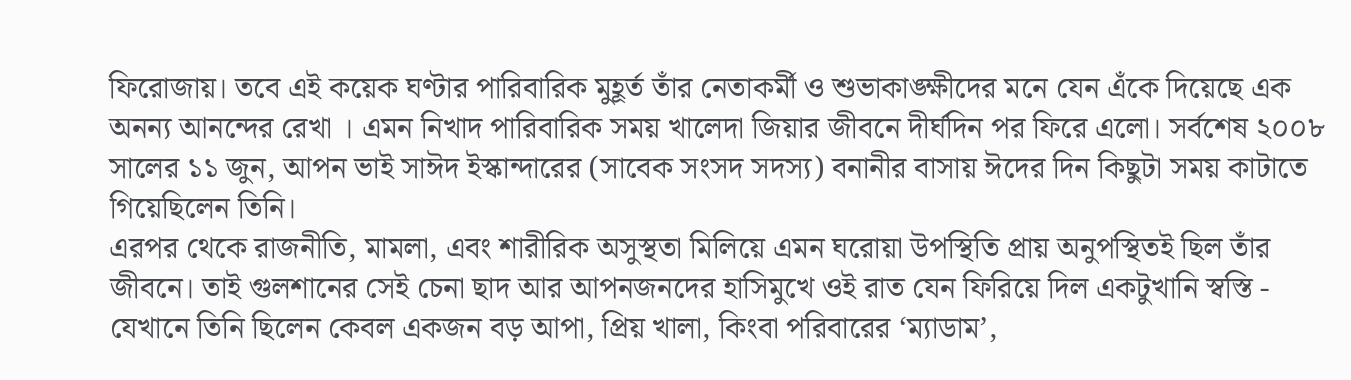ফিরোজায়। তবে এই কয়েক ঘণ্টার পারিবারিক মুহূর্ত তাঁর নেতাকর্মী ও শুভাকাঙ্ক্ষীদের মনে যেন এঁকে দিয়েছে এক অনন্য আনন্দের রেখা । এমন নিখাদ পারিবারিক সময় খালেদা জিয়ার জীবনে দীর্ঘদিন পর ফিরে এলো। সর্বশেষ ২০০৮ সালের ১১ জুন, আপন ভাই সাঈদ ইস্কান্দারের (সাবেক সংসদ সদস্য) বনানীর বাসায় ঈদের দিন কিছুটা সময় কাটাতে গিয়েছিলেন তিনি।
এরপর থেকে রাজনীতি, মামলা, এবং শারীরিক অসুস্থতা মিলিয়ে এমন ঘরোয়া উপস্থিতি প্রায় অনুপস্থিতই ছিল তাঁর জীবনে। তাই গুলশানের সেই চেনা ছাদ আর আপনজনদের হাসিমুখে ওই রাত যেন ফিরিয়ে দিল একটুখানি স্বস্তি - যেখানে তিনি ছিলেন কেবল একজন বড় আপা, প্রিয় খালা, কিংবা পরিবারের ‘ম্যাডাম’,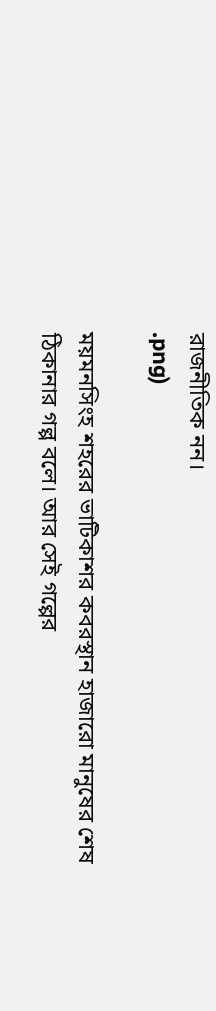রাজনীতিক নন।
.png)

ময়মনসিংহ শহরের ভাটিকাশর কবরস্থান হাজারো মানুষের শেষ ঠিকানার গল্প বলে। আর সেই গল্পের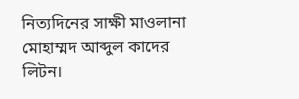নিত্যদিনের সাক্ষী মাওলানা মোহাম্মদ আব্দুল কাদের লিটন।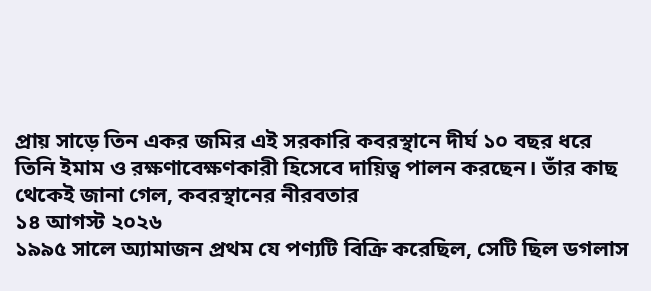প্রায় সাড়ে তিন একর জমির এই সরকারি কবরস্থানে দীর্ঘ ১০ বছর ধরে তিনি ইমাম ও রক্ষণাবেক্ষণকারী হিসেবে দায়িত্ব পালন করছেন। তাঁর কাছ থেকেই জানা গেল, কবরস্থানের নীরবতার
১৪ আগস্ট ২০২৬
১৯৯৫ সালে অ্যামাজন প্রথম যে পণ্যটি বিক্রি করেছিল, সেটি ছিল ডগলাস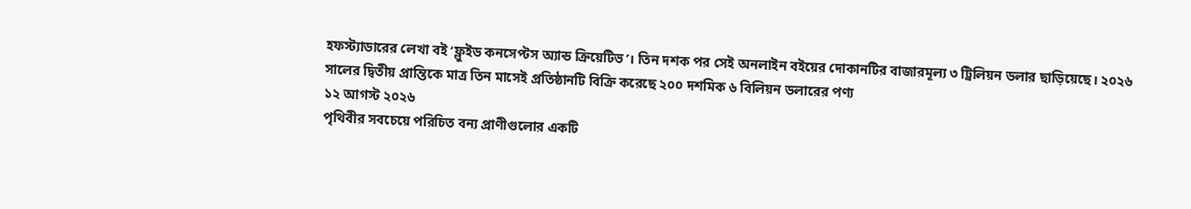হফস্ট্যাডারের লেখা বই ‘ফ্লুইড কনসেপ্টস অ্যান্ড ক্রিয়েটিভ’। তিন দশক পর সেই অনলাইন বইয়ের দোকানটির বাজারমূল্য ৩ ট্রিলিয়ন ডলার ছাড়িয়েছে। ২০২৬ সালের দ্বিতীয় প্রান্তিকে মাত্র তিন মাসেই প্রতিষ্ঠানটি বিক্রি করেছে ২০০ দশমিক ৬ বিলিয়ন ডলারের পণ্য
১২ আগস্ট ২০২৬
পৃথিবীর সবচেয়ে পরিচিত বন্য প্রাণীগুলোর একটি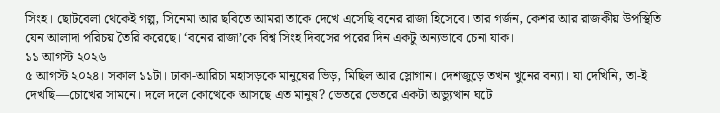সিংহ। ছোটবেলা থেকেই গল্প, সিনেমা আর ছবিতে আমরা তাকে দেখে এসেছি বনের রাজা হিসেবে। তার গর্জন, কেশর আর রাজকীয় উপস্থিতি যেন আলাদা পরিচয় তৈরি করেছে। ‘বনের রাজা’কে বিশ্ব সিংহ দিবসের পরের দিন একটু অন্যভাবে চেনা যাক।
১১ আগস্ট ২০২৬
৫ আগস্ট ২০২৪। সকাল ১১টা। ঢাকা-আরিচা মহাসড়কে মানুষের ভিড়, মিছিল আর স্লোগান। দেশজুড়ে তখন খুনের বন্যা। যা দেখিনি, তা-ই দেখছি—চোখের সামনে। দলে দলে কোত্থেকে আসছে এত মানুষ? ভেতরে ভেতরে একটা অভ্যুত্থান ঘটে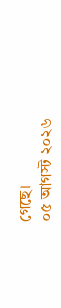গেছে।
০৫ আগস্ট ২০২৬